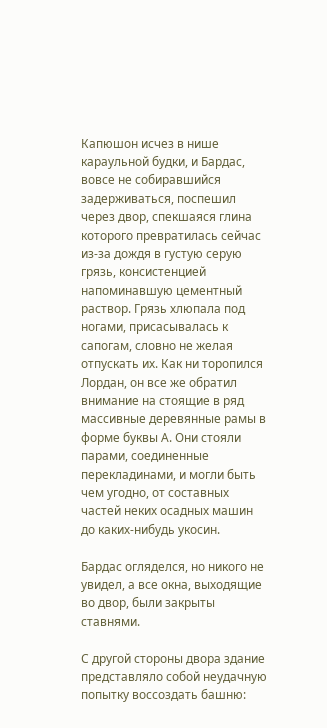Капюшон исчез в нише караульной будки, и Бардас, вовсе не собиравшийся задерживаться, поспешил через двор, спекшаяся глина которого превратилась сейчас из-за дождя в густую серую грязь, консистенцией напоминавшую цементный раствор. Грязь хлюпала под ногами, присасывалась к сапогам, словно не желая отпускать их. Как ни торопился Лордан, он все же обратил внимание на стоящие в ряд массивные деревянные рамы в форме буквы А. Они стояли парами, соединенные перекладинами, и могли быть чем угодно, от составных частей неких осадных машин до каких-нибудь укосин.

Бардас огляделся, но никого не увидел, а все окна, выходящие во двор, были закрыты ставнями.

С другой стороны двора здание представляло собой неудачную попытку воссоздать башню: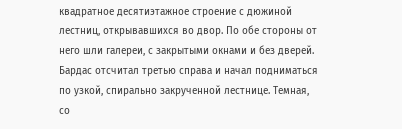квадратное десятиэтажное строение с дюжиной лестниц, открывавшихся во двор. По обе стороны от него шли галереи, с закрытыми окнами и без дверей. Бардас отсчитал третью справа и начал подниматься по узкой, спирально закрученной лестнице. Темная, со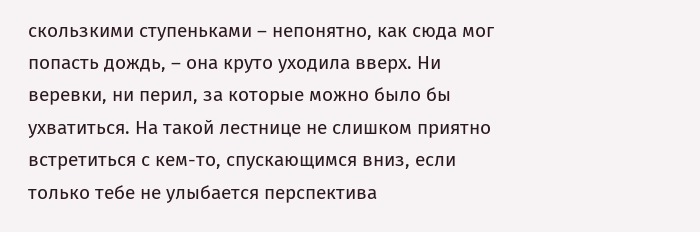скользкими ступеньками – непонятно, как сюда мог попасть дождь, – она круто уходила вверх. Ни веревки, ни перил, за которые можно было бы ухватиться. На такой лестнице не слишком приятно встретиться с кем-то, спускающимся вниз, если только тебе не улыбается перспектива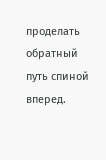проделать обратный путь спиной вперед.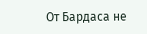От Бардаса не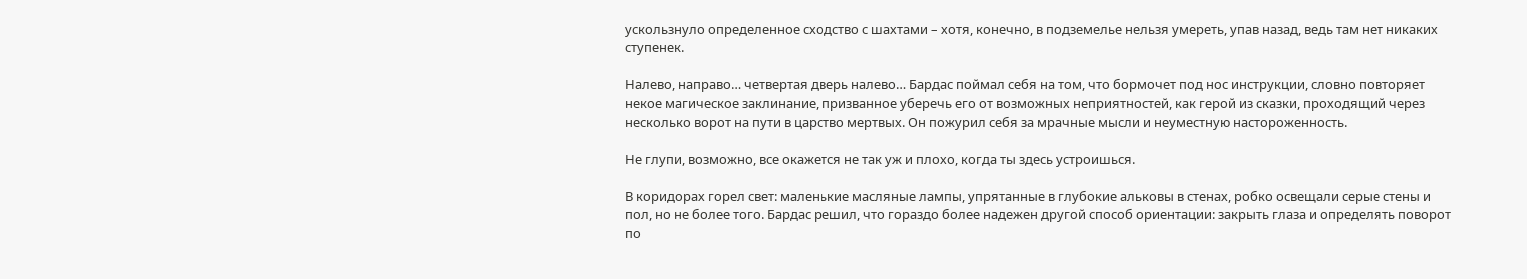ускользнуло определенное сходство с шахтами – хотя, конечно, в подземелье нельзя умереть, упав назад, ведь там нет никаких ступенек.

Налево, направо… четвертая дверь налево… Бардас поймал себя на том, что бормочет под нос инструкции, словно повторяет некое магическое заклинание, призванное уберечь его от возможных неприятностей, как герой из сказки, проходящий через несколько ворот на пути в царство мертвых. Он пожурил себя за мрачные мысли и неуместную настороженность.

Не глупи, возможно, все окажется не так уж и плохо, когда ты здесь устроишься.

В коридорах горел свет: маленькие масляные лампы, упрятанные в глубокие альковы в стенах, робко освещали серые стены и пол, но не более того. Бардас решил, что гораздо более надежен другой способ ориентации: закрыть глаза и определять поворот по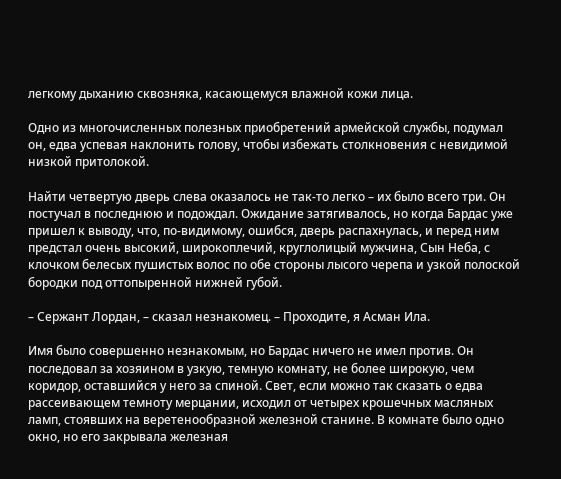легкому дыханию сквозняка, касающемуся влажной кожи лица.

Одно из многочисленных полезных приобретений армейской службы, подумал он, едва успевая наклонить голову, чтобы избежать столкновения с невидимой низкой притолокой.

Найти четвертую дверь слева оказалось не так-то легко – их было всего три. Он постучал в последнюю и подождал. Ожидание затягивалось, но когда Бардас уже пришел к выводу, что, по-видимому, ошибся, дверь распахнулась, и перед ним предстал очень высокий, широкоплечий, круглолицый мужчина, Сын Неба, с клочком белесых пушистых волос по обе стороны лысого черепа и узкой полоской бородки под оттопыренной нижней губой.

– Сержант Лордан, – сказал незнакомец. – Проходите, я Асман Ила.

Имя было совершенно незнакомым, но Бардас ничего не имел против. Он последовал за хозяином в узкую, темную комнату, не более широкую, чем коридор, оставшийся у него за спиной. Свет, если можно так сказать о едва рассеивающем темноту мерцании, исходил от четырех крошечных масляных ламп, стоявших на веретенообразной железной станине. В комнате было одно окно, но его закрывала железная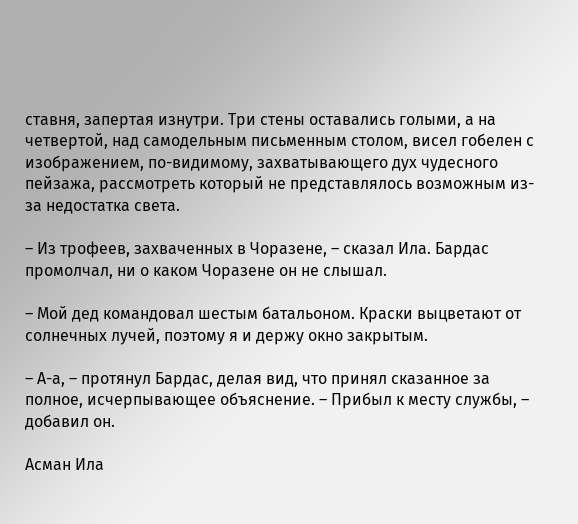ставня, запертая изнутри. Три стены оставались голыми, а на четвертой, над самодельным письменным столом, висел гобелен с изображением, по-видимому, захватывающего дух чудесного пейзажа, рассмотреть который не представлялось возможным из-за недостатка света.

– Из трофеев, захваченных в Чоразене, – сказал Ила. Бардас промолчал, ни о каком Чоразене он не слышал.

– Мой дед командовал шестым батальоном. Краски выцветают от солнечных лучей, поэтому я и держу окно закрытым.

– А-а, – протянул Бардас, делая вид, что принял сказанное за полное, исчерпывающее объяснение. – Прибыл к месту службы, – добавил он.

Асман Ила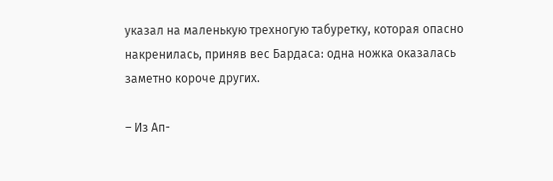указал на маленькую трехногую табуретку, которая опасно накренилась, приняв вес Бардаса: одна ножка оказалась заметно короче других.

– Из Ап-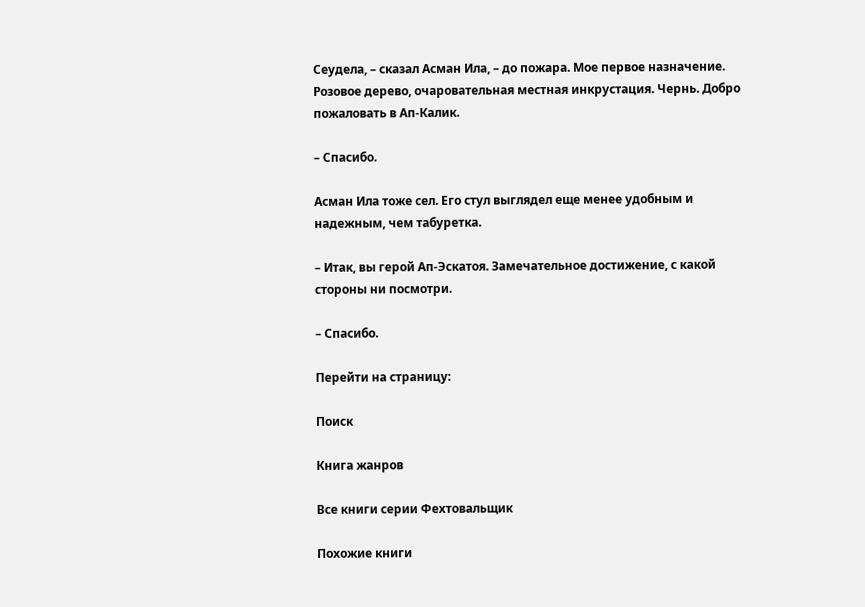Сеудела, – сказал Асман Ила, – до пожара. Мое первое назначение. Розовое дерево, очаровательная местная инкрустация. Чернь. Добро пожаловать в Ап-Калик.

– Спасибо.

Асман Ила тоже сел. Его стул выглядел еще менее удобным и надежным, чем табуретка.

– Итак, вы герой Ап-Эскатоя. Замечательное достижение, с какой стороны ни посмотри.

– Спасибо.

Перейти на страницу:

Поиск

Книга жанров

Все книги серии Фехтовальщик

Похожие книги